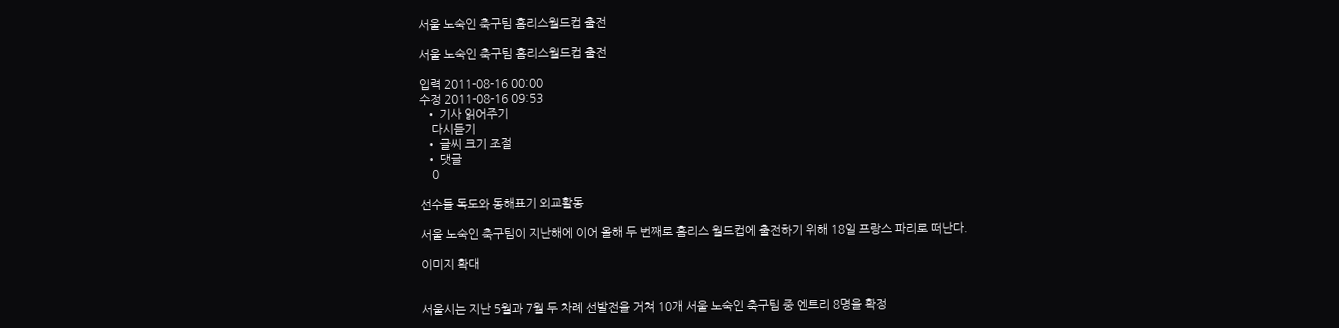서울 노숙인 축구팀 홈리스월드컵 출전

서울 노숙인 축구팀 홈리스월드컵 출전

입력 2011-08-16 00:00
수정 2011-08-16 09:53
  • 기사 읽어주기
    다시듣기
  • 글씨 크기 조절
  • 댓글
    0

선수들 독도와 동해표기 외교활동

서울 노숙인 축구팀이 지난해에 이어 올해 두 번째로 홈리스 월드컵에 출전하기 위해 18일 프랑스 파리로 떠난다.

이미지 확대


서울시는 지난 5월과 7월 두 차례 선발전을 거쳐 10개 서울 노숙인 축구팀 중 엔트리 8명을 확정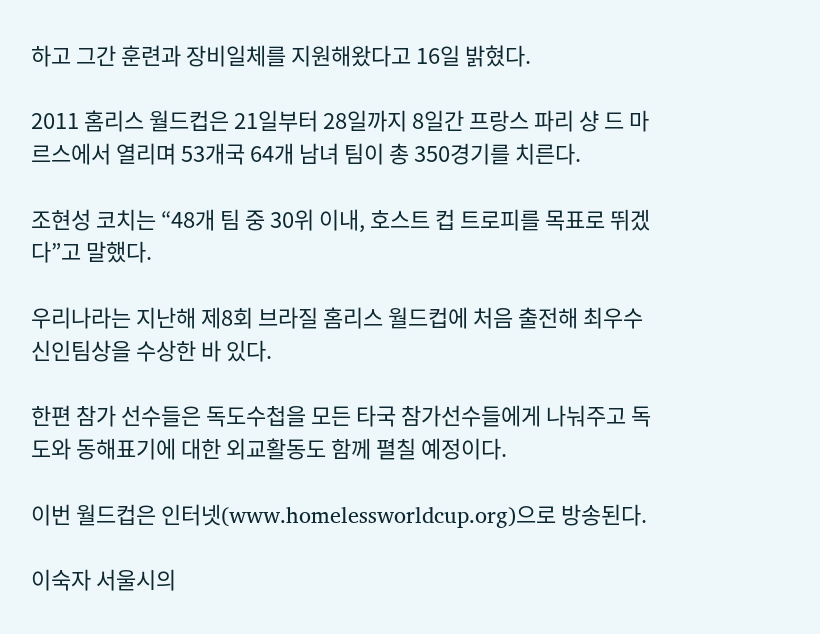하고 그간 훈련과 장비일체를 지원해왔다고 16일 밝혔다.

2011 홈리스 월드컵은 21일부터 28일까지 8일간 프랑스 파리 샹 드 마르스에서 열리며 53개국 64개 남녀 팀이 총 350경기를 치른다.

조현성 코치는 “48개 팀 중 30위 이내, 호스트 컵 트로피를 목표로 뛰겠다”고 말했다.

우리나라는 지난해 제8회 브라질 홈리스 월드컵에 처음 출전해 최우수 신인팀상을 수상한 바 있다.

한편 참가 선수들은 독도수첩을 모든 타국 참가선수들에게 나눠주고 독도와 동해표기에 대한 외교활동도 함께 펼칠 예정이다.

이번 월드컵은 인터넷(www.homelessworldcup.org)으로 방송된다.

이숙자 서울시의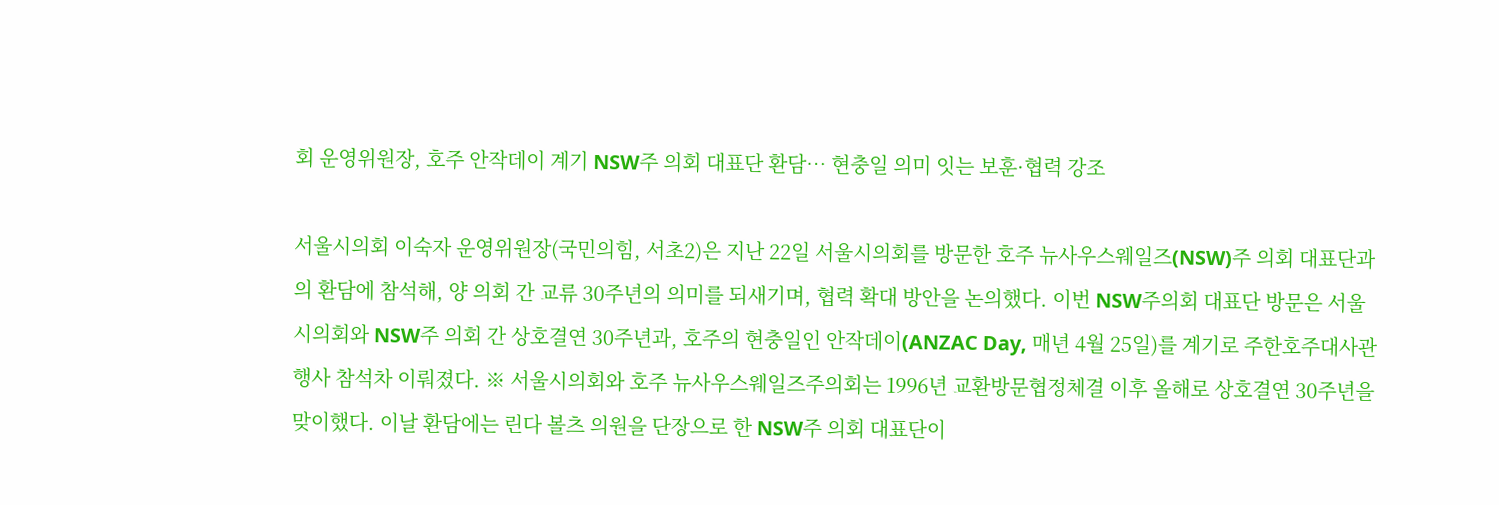회 운영위원장, 호주 안작데이 계기 NSW주 의회 대표단 환담… 현충일 의미 잇는 보훈·협력 강조

서울시의회 이숙자 운영위원장(국민의힘, 서초2)은 지난 22일 서울시의회를 방문한 호주 뉴사우스웨일즈(NSW)주 의회 대표단과의 환담에 참석해, 양 의회 간 교류 30주년의 의미를 되새기며, 협력 확대 방안을 논의했다. 이번 NSW주의회 대표단 방문은 서울시의회와 NSW주 의회 간 상호결연 30주년과, 호주의 현충일인 안작데이(ANZAC Day, 매년 4월 25일)를 계기로 주한호주대사관 행사 참석차 이뤄졌다. ※ 서울시의회와 호주 뉴사우스웨일즈주의회는 1996년 교환방문협정체결 이후 올해로 상호결연 30주년을 맞이했다. 이날 환담에는 린다 볼츠 의원을 단장으로 한 NSW주 의회 대표단이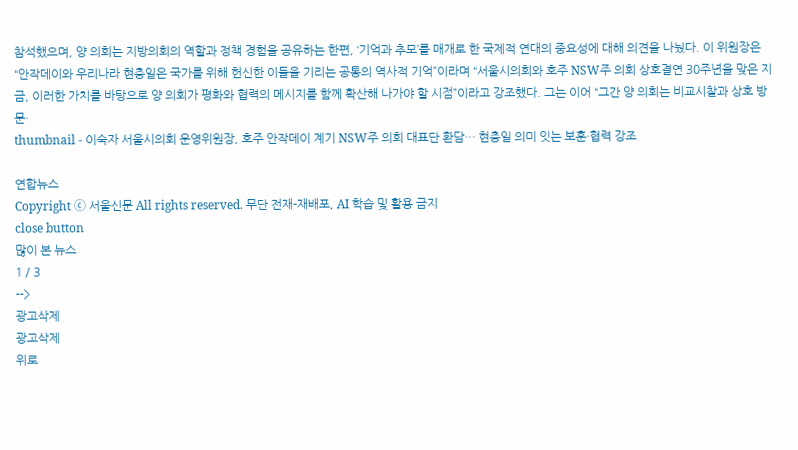참석했으며, 양 의회는 지방의회의 역할과 정책 경험을 공유하는 한편, ‘기억과 추모’를 매개로 한 국제적 연대의 중요성에 대해 의견을 나눴다. 이 위원장은 “안작데이와 우리나라 현충일은 국가를 위해 헌신한 이들을 기리는 공통의 역사적 기억”이라며 “서울시의회와 호주 NSW주 의회 상호결연 30주년을 맞은 지금, 이러한 가치를 바탕으로 양 의회가 평화와 협력의 메시지를 함께 확산해 나가야 할 시점”이라고 강조했다. 그는 이어 “그간 양 의회는 비교시찰과 상호 방문·
thumbnail - 이숙자 서울시의회 운영위원장, 호주 안작데이 계기 NSW주 의회 대표단 환담… 현충일 의미 잇는 보훈·협력 강조

연합뉴스
Copyright ⓒ 서울신문 All rights reserved. 무단 전재-재배포, AI 학습 및 활용 금지
close button
많이 본 뉴스
1 / 3
-->
광고삭제
광고삭제
위로